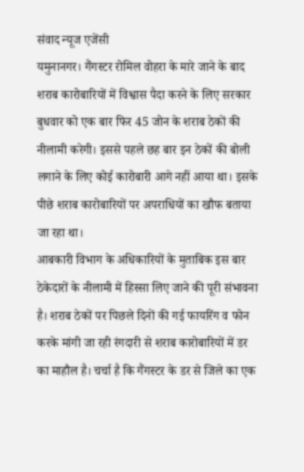संवाद न्यूज एजेंसी
यमुनानगर। गैंगस्टर रोमिल वोहरा के मारे जाने के बाद शराब कारोबारियों में विश्वास पैदा करने के लिए सरकार बुधवार को एक बार फिर 45 जोन के शराब ठेकों की नीलामी करेगी। इससे पहले छह बार इन ठेकों की बोली लगाने के लिए कोई कारोबारी आगे नहीं आया था। इसके पीछे शराब कारोबारियों पर अपराधियों का खौफ बताया जा रहा था।
आबकारी विभाग के अधिकारियों के मुताबिक इस बार ठेकेदारों के नीलामी में हिस्सा लिए जाने की पूरी संभावना है। शराब ठेकों पर पिछले दिनों की गई फायरिंग व फोन करके मांगी जा रही रंगदारी से शराब कारोबारियों में डर का माहौल है। चर्चा है कि गैंगस्टर के डर से जिले का एक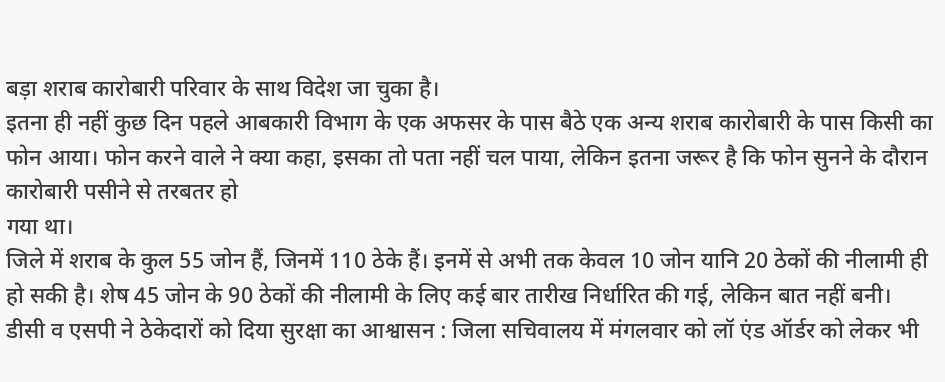बड़ा शराब कारोबारी परिवार के साथ विदेश जा चुका है।
इतना ही नहीं कुछ दिन पहले आबकारी विभाग के एक अफसर के पास बैठे एक अन्य शराब कारोबारी के पास किसी का फोन आया। फोन करने वाले ने क्या कहा, इसका तो पता नहीं चल पाया, लेकिन इतना जरूर है कि फोन सुनने के दौरान कारोबारी पसीने से तरबतर हो
गया था।
जिले में शराब के कुल 55 जोन हैं, जिनमें 110 ठेके हैं। इनमें से अभी तक केवल 10 जोन यानि 20 ठेकों की नीलामी ही हो सकी है। शेष 45 जोन के 90 ठेकों की नीलामी के लिए कई बार तारीख निर्धारित की गई, लेकिन बात नहीं बनी।
डीसी व एसपी ने ठेकेदारों को दिया सुरक्षा का आश्वासन : जिला सचिवालय में मंगलवार को लॉ एंड ऑर्डर को लेकर भी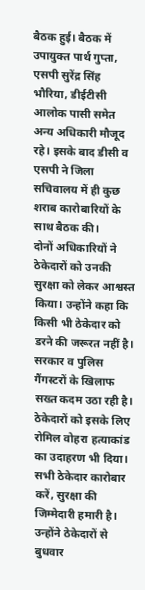बैठक हुई। बैठक में उपायुक्त पार्थ गुप्ता, एसपी सुरेंद्र सिंह भौरिया, डीईटीसी आलोक पासी समेत अन्य अधिकारी मौजूद रहे। इसके बाद डीसी व एसपी ने जिला सचिवालय में ही कुछ शराब कारोबारियों के साथ बैठक की।
दोनों अधिकारियों ने ठेकेदारों को उनकी सुरक्षा को लेकर आश्वस्त किया। उन्होंने कहा कि किसी भी ठेकेदार को डरने की जरूरत नहीं है। सरकार व पुलिस गैंगस्टरों के खिलाफ सख्त कदम उठा रही है। ठेकेदारों को इसके लिए रोमिल वोहरा हत्याकांड का उदाहरण भी दिया। सभी ठेकेदार कारोबार करें, सुरक्षा की जिम्मेदारी हमारी है। उन्होंने ठेकेदारों से बुधवार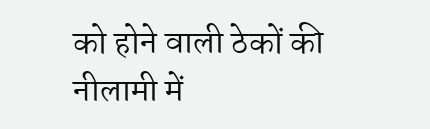को होने वाली ठेकों की नीलामी में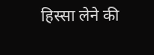हिस्सा लेने की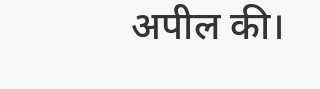अपील की।